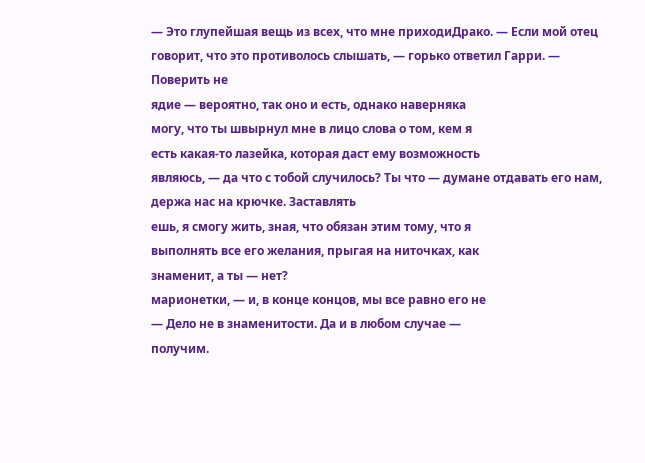— Это глупейшая вещь из всех, что мне приходиДрако. — Если мой отец говорит, что это противолось слышать, — горько ответил Гарри. — Поверить не
ядие — вероятно, так оно и есть, однако наверняка
могу, что ты швырнул мне в лицо слова о том, кем я
есть какая-то лазейка, которая даст ему возможность
являюсь, — да что с тобой случилось? Ты что — думане отдавать его нам, держа нас на крючке. Заставлять
ешь, я смогу жить, зная, что обязан этим тому, что я
выполнять все его желания, прыгая на ниточках, как
знаменит, а ты — нет?
марионетки, — и, в конце концов, мы все равно его не
— Дело не в знаменитости. Да и в любом случае —
получим.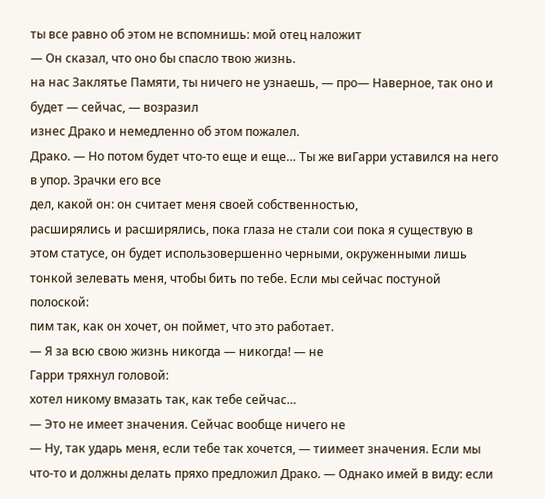ты все равно об этом не вспомнишь: мой отец наложит
— Он сказал, что оно бы спасло твою жизнь.
на нас Заклятье Памяти, ты ничего не узнаешь, — про— Наверное, так оно и будет — сейчас, — возразил
изнес Драко и немедленно об этом пожалел.
Драко. — Но потом будет что-то еще и еще… Ты же виГарри уставился на него в упор. Зрачки его все
дел, какой он: он считает меня своей собственностью,
расширялись и расширялись, пока глаза не стали сои пока я существую в этом статусе, он будет использовершенно черными, окруженными лишь тонкой зелевать меня, чтобы бить по тебе. Если мы сейчас постуной полоской:
пим так, как он хочет, он поймет, что это работает.
— Я за всю свою жизнь никогда — никогда! — не
Гарри тряхнул головой:
хотел никому вмазать так, как тебе сейчас…
— Это не имеет значения. Сейчас вообще ничего не
— Ну, так ударь меня, если тебе так хочется, — тиимеет значения. Если мы что-то и должны делать пряхо предложил Драко. — Однако имей в виду: если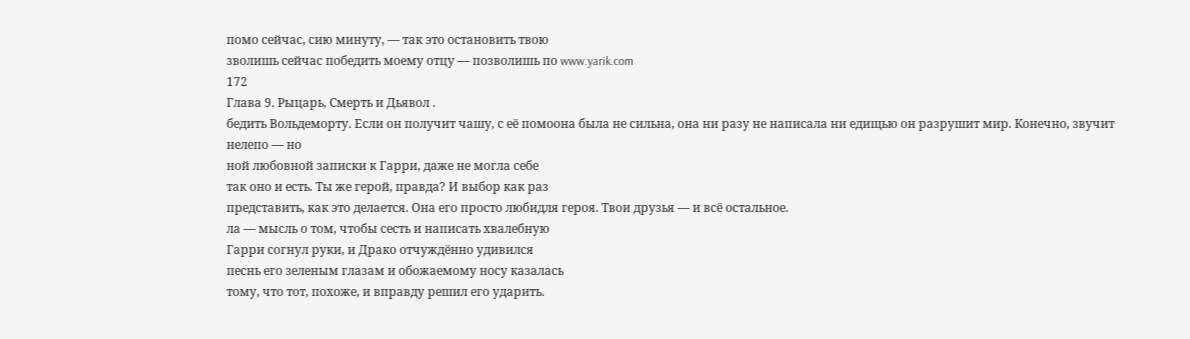помо сейчас, сию минуту, — так это остановить твою
зволишь сейчас победить моему отцу — позволишь по www.yarik.com
172
Глава 9. Рыцарь, Смерть и Дьявол .
бедить Вольдеморту. Если он получит чашу, с её помоона была не сильна, она ни разу не написала ни едищью он разрушит мир. Конечно, звучит нелепо — но
ной любовной записки к Гарри, даже не могла себе
так оно и есть. Ты же герой, правда? И выбор как раз
представить, как это делается. Она его просто любидля героя. Твои друзья — и всё остальное.
ла — мысль о том, чтобы сесть и написать хвалебную
Гарри согнул руки, и Драко отчуждённо удивился
песнь его зеленым глазам и обожаемому носу казалась
тому, что тот, похоже, и вправду решил его ударить.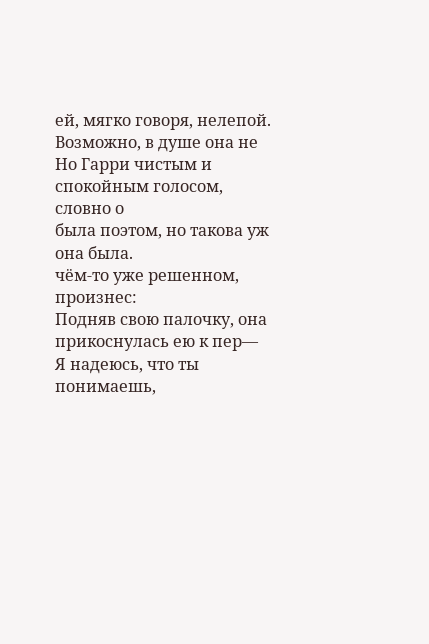ей, мягко говоря, нелепой. Возможно, в душе она не
Но Гарри чистым и спокойным голосом, словно о
была поэтом, но такова уж она была.
чём-то уже решенном, произнес:
Подняв свою палочку, она прикоснулась ею к пер— Я надеюсь, что ты понимаешь,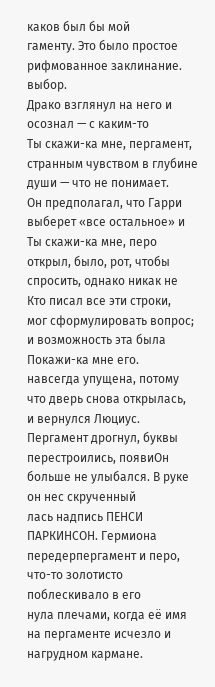каков был бы мой
гаменту. Это было простое рифмованное заклинание.
выбор.
Драко взглянул на него и осознал — с каким-то
Ты скажи-ка мне, пергамент,
странным чувством в глубине души — что не понимает.
Он предполагал, что Гарри выберет «все остальное» и
Ты скажи-ка мне, перо
открыл, было, рот, чтобы спросить, однако никак не
Кто писал все эти строки,
мог сформулировать вопрос; и возможность эта была
Покажи-ка мне его.
навсегда упущена, потому что дверь снова открылась,
и вернулся Люциус.
Пергамент дрогнул, буквы перестроились, появиОн больше не улыбался. В руке он нес скрученный
лась надпись ПЕНСИ ПАРКИНСОН. Гермиона передерпергамент и перо, что-то золотисто поблескивало в его
нула плечами, когда её имя на пергаменте исчезло и
нагрудном кармане.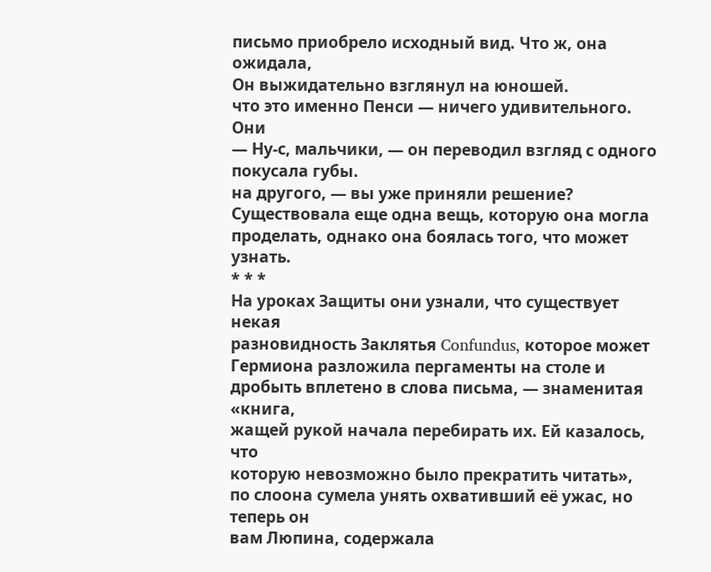письмо приобрело исходный вид. Что ж, она ожидала,
Он выжидательно взглянул на юношей.
что это именно Пенси — ничего удивительного. Они
— Ну-с, мальчики, — он переводил взгляд с одного
покусала губы.
на другого, — вы уже приняли решение?
Существовала еще одна вещь, которую она могла
проделать, однако она боялась того, что может узнать.
* * *
На уроках Защиты они узнали, что существует некая
разновидность Заклятья Confundus, которое может
Гермиона разложила пергаменты на столе и дробыть вплетено в слова письма, — знаменитая «книга,
жащей рукой начала перебирать их. Ей казалось, что
которую невозможно было прекратить читать», по слоона сумела унять охвативший её ужас, но теперь он
вам Люпина, содержала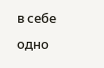в себе одно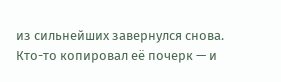из сильнейших завернулся снова. Кто-то копировал её почерк — и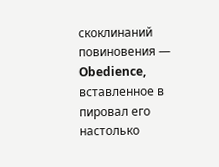скоклинаний повиновения — Obedience, вставленное в
пировал его настолько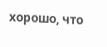хорошо, что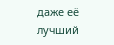даже её лучший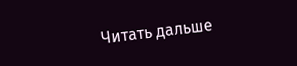Читать дальше